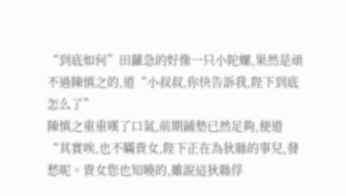“到底如何”田蘿急的好像一只小陀螺,果然是頑不過陳慎之的,道“小叔叔,你快告訴我,陛下到底怎么了”
陳慎之重重嘆了口氣,前期鋪墊已然足夠,便道“其實唉,也不瞞貴女,陛下正在為狄縣的事兒,發愁呢。貴女您也知曉的,雖說這狄縣俘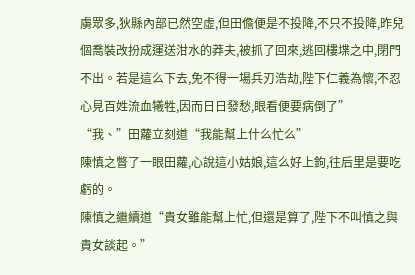虜眾多,狄縣內部已然空虛,但田儋便是不投降,不只不投降,昨兒個喬裝改扮成運送泔水的莽夫,被抓了回來,逃回樓堞之中,閉門不出。若是這么下去,免不得一場兵刃浩劫,陛下仁義為懷,不忍心見百姓流血犧牲,因而日日發愁,眼看便要病倒了”
“我、”田蘿立刻道“我能幫上什么忙么”
陳慎之瞥了一眼田蘿,心說這小姑娘,這么好上鉤,往后里是要吃虧的。
陳慎之繼續道“貴女雖能幫上忙,但還是算了,陛下不叫慎之與貴女談起。”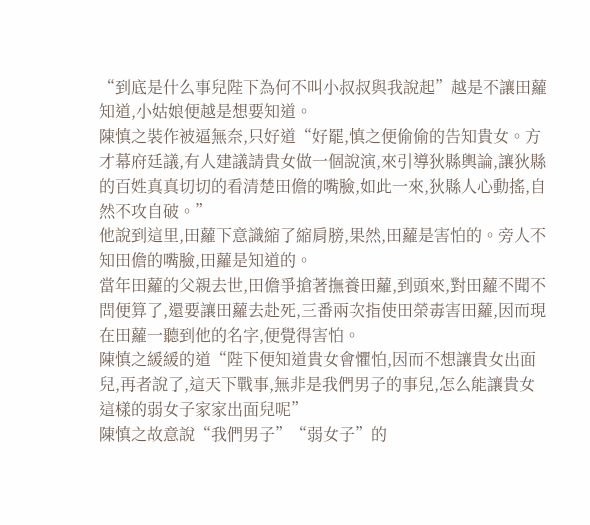“到底是什么事兒陛下為何不叫小叔叔與我說起”越是不讓田蘿知道,小姑娘便越是想要知道。
陳慎之裝作被逼無奈,只好道“好罷,慎之便偷偷的告知貴女。方才幕府廷議,有人建議請貴女做一個說演,來引導狄縣輿論,讓狄縣的百姓真真切切的看清楚田儋的嘴臉,如此一來,狄縣人心動搖,自然不攻自破。”
他說到這里,田蘿下意識縮了縮肩膀,果然,田蘿是害怕的。旁人不知田儋的嘴臉,田蘿是知道的。
當年田蘿的父親去世,田儋爭搶著撫養田蘿,到頭來,對田蘿不聞不問便算了,還要讓田蘿去赴死,三番兩次指使田榮毒害田蘿,因而現在田蘿一聽到他的名字,便覺得害怕。
陳慎之緩緩的道“陛下便知道貴女會懼怕,因而不想讓貴女出面兒,再者說了,這天下戰事,無非是我們男子的事兒,怎么能讓貴女這樣的弱女子家家出面兒呢”
陳慎之故意說“我們男子”“弱女子”的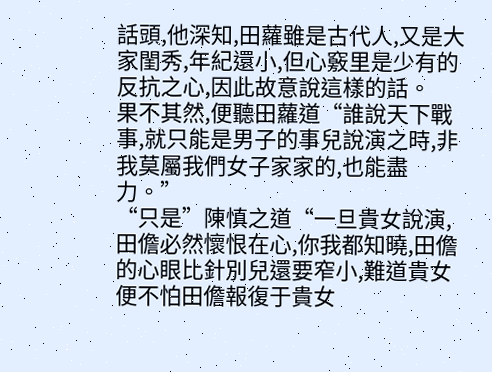話頭,他深知,田蘿雖是古代人,又是大家閨秀,年紀還小,但心竅里是少有的反抗之心,因此故意說這樣的話。
果不其然,便聽田蘿道“誰說天下戰事,就只能是男子的事兒說演之時,非我莫屬我們女子家家的,也能盡力。”
“只是”陳慎之道“一旦貴女說演,田儋必然懷恨在心,你我都知曉,田儋的心眼比針別兒還要窄小,難道貴女便不怕田儋報復于貴女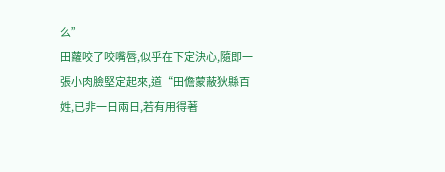么”
田蘿咬了咬嘴唇,似乎在下定決心,隨即一張小肉臉堅定起來,道“田儋蒙蔽狄縣百姓,已非一日兩日,若有用得著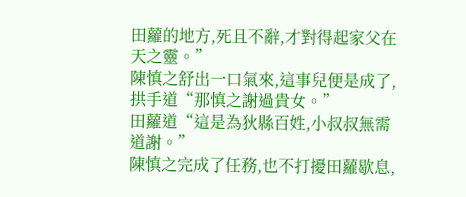田蘿的地方,死且不辭,才對得起家父在天之靈。”
陳慎之舒出一口氣來,這事兒便是成了,拱手道“那慎之謝過貴女。”
田蘿道“這是為狄縣百姓,小叔叔無需道謝。”
陳慎之完成了任務,也不打擾田蘿歇息,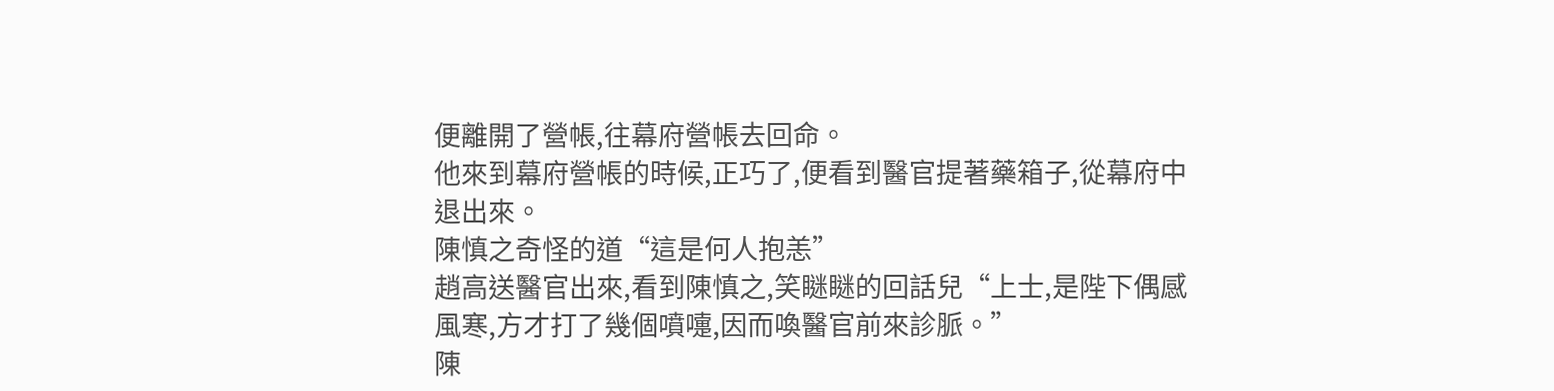便離開了營帳,往幕府營帳去回命。
他來到幕府營帳的時候,正巧了,便看到醫官提著藥箱子,從幕府中退出來。
陳慎之奇怪的道“這是何人抱恙”
趙高送醫官出來,看到陳慎之,笑瞇瞇的回話兒“上士,是陛下偶感風寒,方才打了幾個噴嚏,因而喚醫官前來診脈。”
陳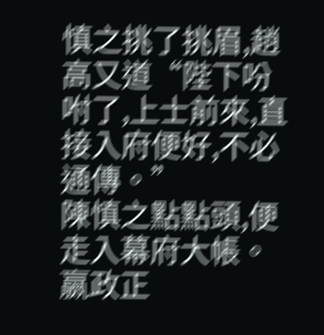慎之挑了挑眉,趙高又道“陛下吩咐了,上士前來,直接入府便好,不必通傳。”
陳慎之點點頭,便走入幕府大帳。
嬴政正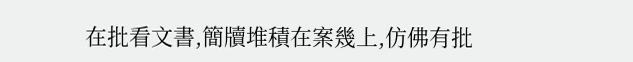在批看文書,簡牘堆積在案幾上,仿佛有批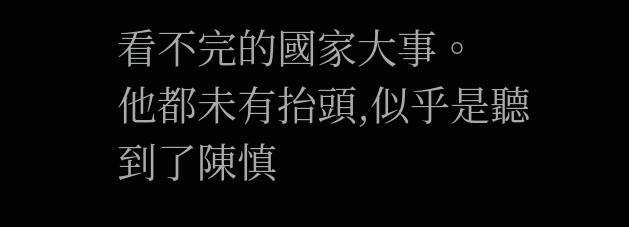看不完的國家大事。
他都未有抬頭,似乎是聽到了陳慎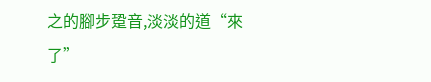之的腳步跫音,淡淡的道“來了”